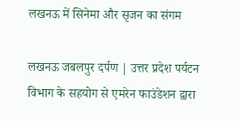लखनऊ में सिनेमा और सृजन का संगम

लखनऊ जबलपुर दर्पण | उत्तर प्रदेश पर्यटन विभाग के सहयोग से एमरेन फाउंडेशन द्वारा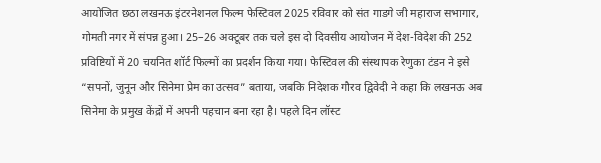आयोजित छठा लखनऊ इंटरनेशनल फिल्म फेस्टिवल 2025 रविवार को संत गाडगे जी महाराज सभागार, गोमती नगर में संपन्न हुआ। 25–26 अक्टूबर तक चले इस दो दिवसीय आयोजन में देश-विदेश की 252 प्रविष्टियों में 20 चयनित शॉर्ट फिल्मों का प्रदर्शन किया गया। फेस्टिवल की संस्थापक रेणुका टंडन ने इसे “सपनों, जुनून और सिनेमा प्रेम का उत्सव” बताया, जबकि निदेशक गौरव द्विवेदी ने कहा कि लखनऊ अब सिनेमा के प्रमुख केंद्रों में अपनी पहचान बना रहा है। पहले दिन लॉस्ट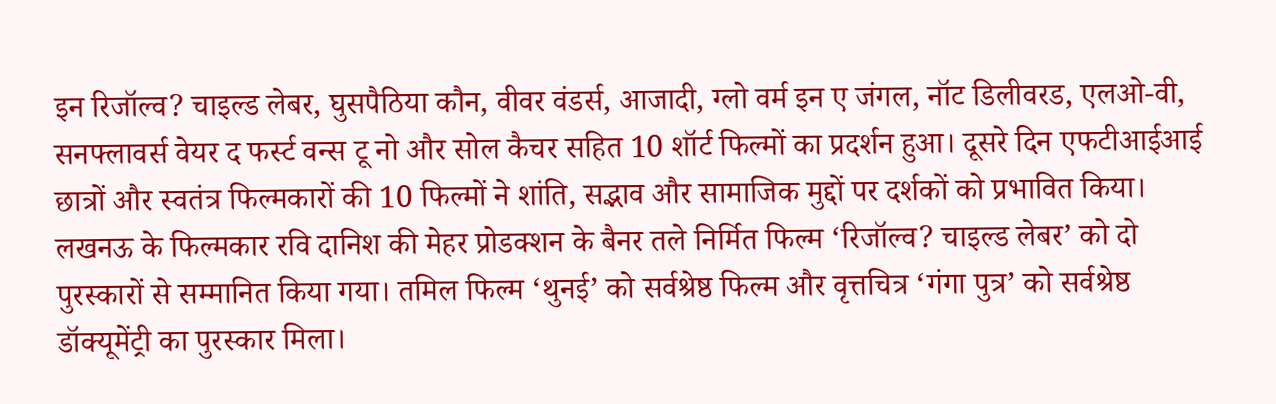इन रिजॉल्व? चाइल्ड लेबर, घुसपैठिया कौन, वीवर वंडर्स, आजादी, ग्लो वर्म इन ए जंगल, नॉट डिलीवरड, एलओ-वी, सनफ्लावर्स वेयर द फर्स्ट वन्स टू नो और सोल कैचर सहित 10 शॉर्ट फिल्मों का प्रदर्शन हुआ। दूसरे दिन एफटीआईआई छात्रों और स्वतंत्र फिल्मकारों की 10 फिल्मों ने शांति, सद्भाव और सामाजिक मुद्दों पर दर्शकों को प्रभावित किया। लखनऊ के फिल्मकार रवि दानिश की मेहर प्रोडक्शन के बैनर तले निर्मित फिल्म ‘रिजॉल्व? चाइल्ड लेबर’ को दो पुरस्कारों से सम्मानित किया गया। तमिल फिल्म ‘थुनई’ को सर्वश्रेष्ठ फिल्म और वृत्तचित्र ‘गंगा पुत्र’ को सर्वश्रेष्ठ डॉक्यूमेंट्री का पुरस्कार मिला।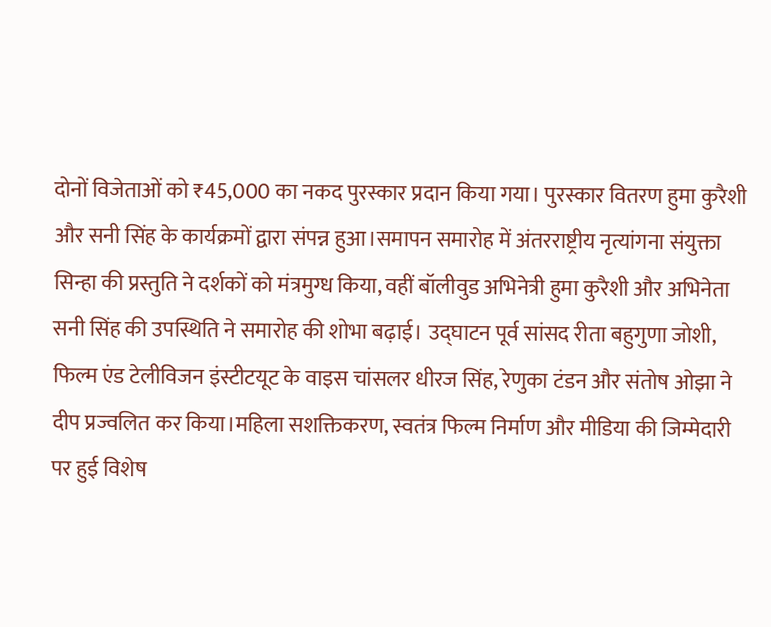दोनों विजेताओं को ₹45,000 का नकद पुरस्कार प्रदान किया गया। पुरस्कार वितरण हुमा कुरैशी और सनी सिंह के कार्यक्रमों द्वारा संपन्न हुआ।समापन समारोह में अंतरराष्ट्रीय नृत्यांगना संयुक्ता सिन्हा की प्रस्तुति ने दर्शकों को मंत्रमुग्ध किया, वहीं बॉलीवुड अभिनेत्री हुमा कुरैशी और अभिनेता सनी सिंह की उपस्थिति ने समारोह की शोभा बढ़ाई। उद्घाटन पूर्व सांसद रीता बहुगुणा जोशी, फिल्म एंड टेलीविजन इंस्टीटयूट के वाइस चांसलर धीरज सिंह, रेणुका टंडन और संतोष ओझा ने दीप प्रज्वलित कर किया।महिला सशक्तिकरण, स्वतंत्र फिल्म निर्माण और मीडिया की जिम्मेदारी पर हुई विशेष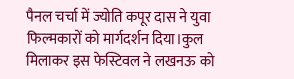पैनल चर्चा में ज्योति कपूर दास ने युवा फिल्मकारों को मार्गदर्शन दिया।कुल मिलाकर इस फेस्टिवल ने लखनऊ को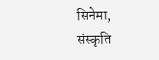सिनेमा, संस्कृति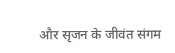और सृजन के जीवंत संगम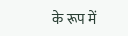के रूप में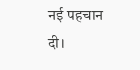नई पहचान दी।